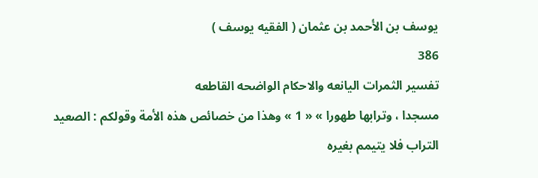يوسف بن الأحمد بن عثمان ( الفقيه يوسف )
386
تفسير الثمرات اليانعه والاحكام الواضحه القاطعه
مسجدا ، وترابها طهورا » « 1 » وهذا من خصائص هذه الأمة وقولكم : الصعيد التراب فلا يتيمم بغيره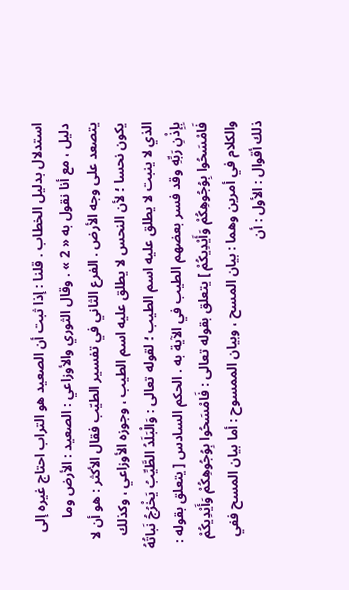استدلال بدليل الخطاب . قلنا : إذا ثبت أن الصعيد هو التراب احتاج غيره إلى دليل ، مع أنا نقول به « 2 » . وقال الثوري والأوزاعي : الصعيد : الأرض وما يتصعد على وجه الأرض . الفرع الثاني في تفسير الطيّب فقال الأكثر : هو أن لا يكون نحسا ؛ لأن النحس لا يطلق عليه اسم الطيب ، وجوزه الأوزاعي ، وكذلك الذي لا ينبت لا يطلق عليه اسم الطيب ؛ لقوله تعالى : وَالْبَلَدُ الطَّيِّبُ يَخْرُجُ نَباتُهُ بِإِذْنِ رَبِّهِ وقد فسر بعضهم الطيب في الآية به . الحكم السادس [ يتعلق بقوله : فَامْسَحُوا بِوُجُوهِكُمْ وَأَيْدِيكُمْ ] يتعلق بقوله تعالى : فَامْسَحُوا بِوُجُوهِكُمْ وَأَيْدِيكُمْ والكلام في أمرين وهما : بيان المسح ، وبيان الممسوح : أما بيان المسح ففي ذلك أقوال : الأول : أن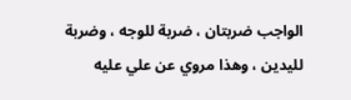الواجب ضربتان ، ضربة للوجه ، وضربة لليدين ، وهذا مروي عن علي عليه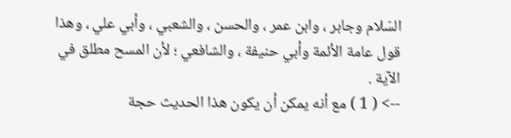السّلام وجابر ، وابن عمر ، والحسن ، والشعبي ، وأبي علي ، وهذا قول عامة الأئمة وأبي حنيفة ، والشافعي ؛ لأن المسح مطلق في الآية .
--> ( 1 ) مع أنه يمكن أن يكون هذا الحديث حجة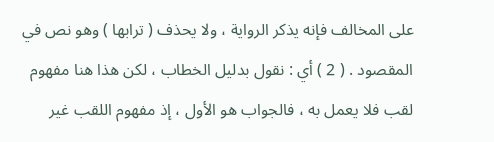على المخالف فإنه يذكر الرواية ، ولا يحذف ( ترابها ) وهو نص في المقصود . ( 2 ) أي : نقول بدليل الخطاب ، لكن هذا هنا مفهوم لقب فلا يعمل به ، فالجواب هو الأول ، إذ مفهوم اللقب غير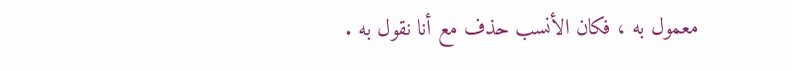معمول به ، فكان الأنسب حذف مع أنا نقول به .